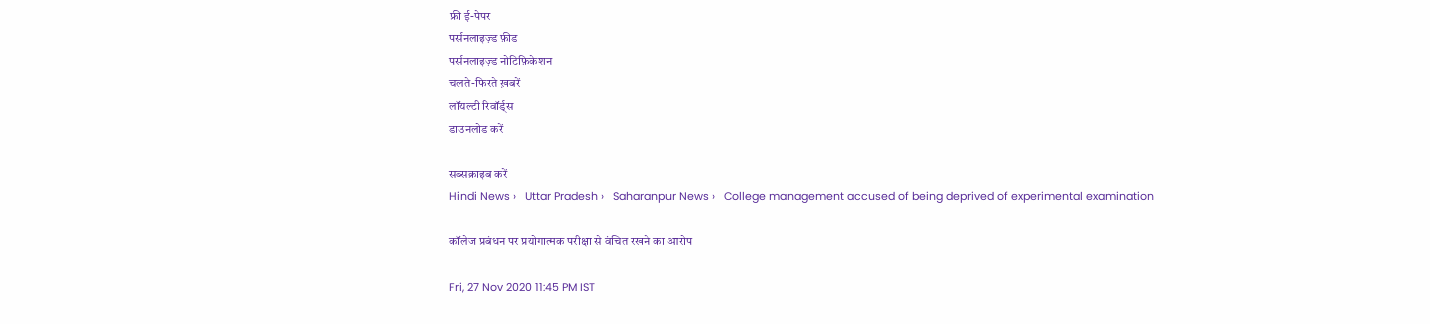फ्री ई-पेपर
पर्सनलाइज़्ड फ़ीड
पर्सनलाइज़्ड नोटिफ़िकेशन
चलते-फिरते ख़बरें
लॉयल्टी रिवॉर्ड्स
डाउनलोड करें

सब्सक्राइब करें
Hindi News ›   Uttar Pradesh ›   Saharanpur News ›   College management accused of being deprived of experimental examination

कॉलेज प्रबंधन पर प्रयोगात्मक परीक्षा से वंचित रखने का आरोप

Fri, 27 Nov 2020 11:45 PM IST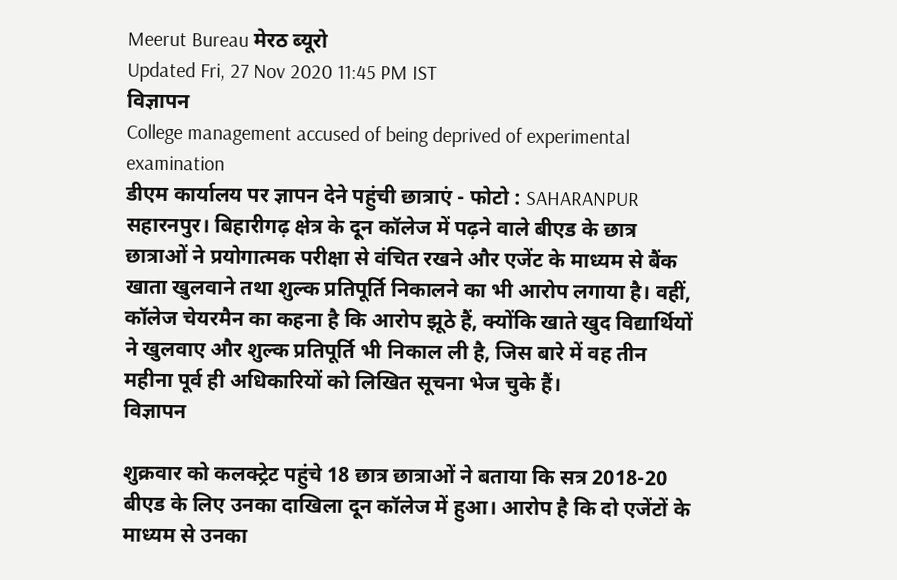Meerut Bureau मेरठ ब्यूरो
Updated Fri, 27 Nov 2020 11:45 PM IST
विज्ञापन
College management accused of being deprived of experimental examination
डीएम कार्यालय पर ज्ञापन देने पहुंची छात्राएं - फोटो : SAHARANPUR
सहारनपुर। बिहारीगढ़ क्षेत्र के दून कॉलेज में पढ़ने वाले बीएड के छात्र छात्राओं ने प्रयोगात्मक परीक्षा से वंचित रखने और एजेंट के माध्यम से बैंक खाता खुलवाने तथा शुल्क प्रतिपूर्ति निकालने का भी आरोप लगाया है। वहीं, कॉलेज चेयरमैन का कहना है कि आरोप झूठे हैं, क्योंकि खाते खुद विद्यार्थियों ने खुलवाए और शुल्क प्रतिपूर्ति भी निकाल ली है, जिस बारे में वह तीन महीना पूर्व ही अधिकारियों को लिखित सूचना भेज चुके हैं।
विज्ञापन

शुक्रवार को कलक्ट्रेट पहुंचे 18 छात्र छात्राओं ने बताया कि सत्र 2018-20 बीएड के लिए उनका दाखिला दून कॉलेज में हुआ। आरोप है कि दो एजेंटों के माध्यम से उनका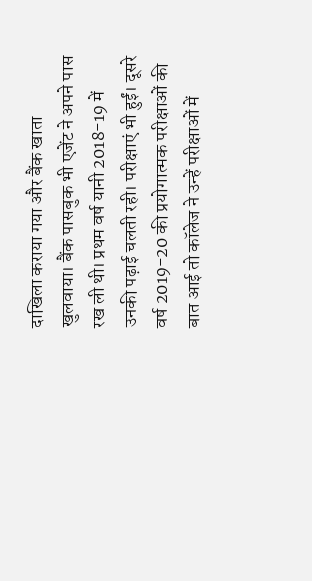दाखिला कराया गया और बैंक खाता खुलवाया। बैंक पासबुक भी एजेंट ने अपने पास रख ली थी। प्रथम वर्ष यानी 2018-19 में उनकी पढ़ाई चलती रही। परीक्षाएं भी हुईं। दूसरे वर्ष 2019-20 की प्रयोगात्मक परीक्षाओं की बात आई तो कॉलेज ने उन्हें परीक्षाओं में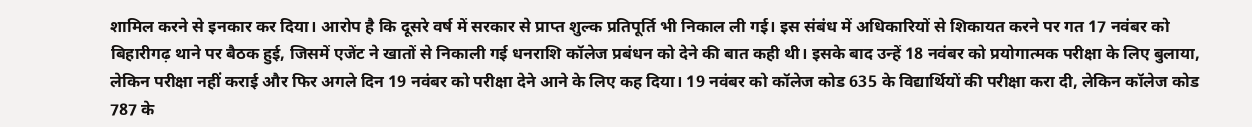शामिल करने से इनकार कर दिया। आरोप है कि दूसरे वर्ष में सरकार से प्राप्त शुल्क प्रतिपूर्ति भी निकाल ली गई। इस संबंध में अधिकारियों से शिकायत करने पर गत 17 नवंबर को बिहारीगढ़ थाने पर बैठक हुई, जिसमें एजेंट ने खातों से निकाली गई धनराशि कॉलेज प्रबंधन को देने की बात कही थी। इसके बाद उन्हें 18 नवंबर को प्रयोगात्मक परीक्षा के लिए बुलाया, लेकिन परीक्षा नहीं कराई और फिर अगले दिन 19 नवंबर को परीक्षा देने आने के लिए कह दिया। 19 नवंबर को कॉलेज कोड 635 के विद्यार्थियों की परीक्षा करा दी, लेकिन कॉलेज कोड 787 के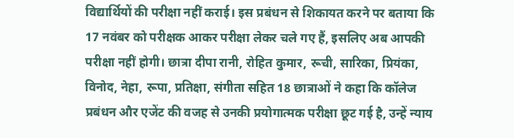विद्यार्थियों की परीक्षा नहीं कराई। इस प्रबंधन से शिकायत करने पर बताया कि 17 नवंबर को परीक्षक आकर परीक्षा लेकर चले गए हैं, इसलिए अब आपकी परीक्षा नहीं होगी। छात्रा दीपा रानी, रोहित कुमार, रूची, सारिका, प्रियंका, विनोद, नेहा, रूपा, प्रतिक्षा, संगीता सहित 18 छात्राओं ने कहा कि कॉलेज प्रबंधन और एजेंट की वजह से उनकी प्रयोगात्मक परीक्षा छूट गई है, उन्हें न्याय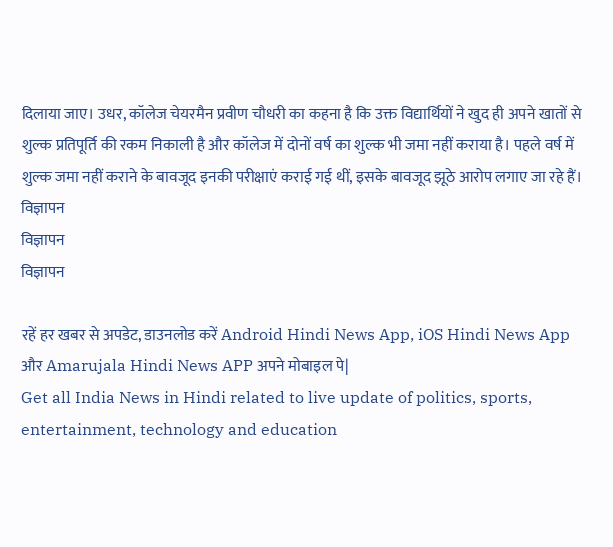दिलाया जाए। उधर, कॉलेज चेयरमैन प्रवीण चौधरी का कहना है कि उक्त विद्यार्थियों ने खुद ही अपने खातों से शुल्क प्रतिपूर्ति की रकम निकाली है और कॉलेज में दोनों वर्ष का शुल्क भी जमा नहीं कराया है। पहले वर्ष में शुल्क जमा नहीं कराने के बावजूद इनकी परीक्षाएं कराई गई थीं, इसके बावजूद झूठे आरोप लगाए जा रहे हैं।
विज्ञापन
विज्ञापन
विज्ञापन

रहें हर खबर से अपडेट, डाउनलोड करें Android Hindi News App, iOS Hindi News App और Amarujala Hindi News APP अपने मोबाइल पे|
Get all India News in Hindi related to live update of politics, sports, entertainment, technology and education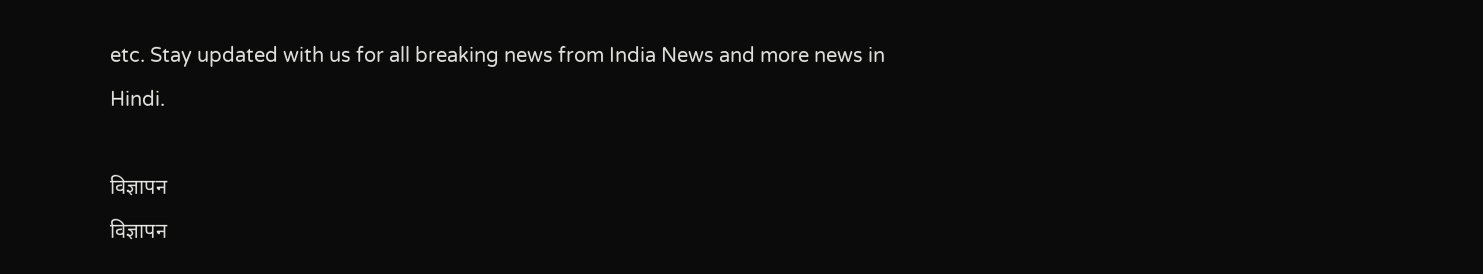etc. Stay updated with us for all breaking news from India News and more news in Hindi.

विज्ञापन
विज्ञापन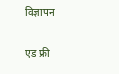विज्ञापन

एड फ्री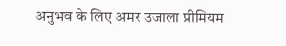अनुभव के लिए अमर उजाला प्रीमियम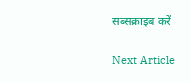सब्सक्राइब करें

Next Article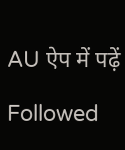AU ऐप में पढ़ें

Followed